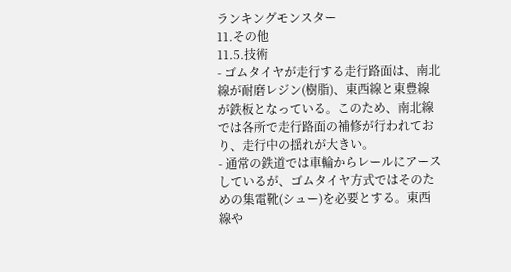ランキングモンスター
11.その他
11.5.技術
- ゴムタイヤが走行する走行路面は、南北線が耐磨レジン(樹脂)、東西線と東豊線が鉄板となっている。このため、南北線では各所で走行路面の補修が行われており、走行中の揺れが大きい。
- 通常の鉄道では車輪からレールにアースしているが、ゴムタイヤ方式ではそのための集電靴(シュー)を必要とする。東西線や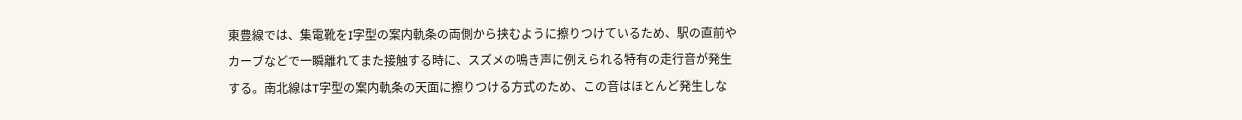東豊線では、集電靴をI字型の案内軌条の両側から挟むように擦りつけているため、駅の直前やカーブなどで一瞬離れてまた接触する時に、スズメの鳴き声に例えられる特有の走行音が発生する。南北線はT字型の案内軌条の天面に擦りつける方式のため、この音はほとんど発生しな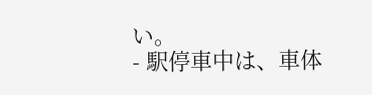い。
- 駅停車中は、車体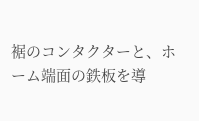裾のコンタクターと、ホーム端面の鉄板を導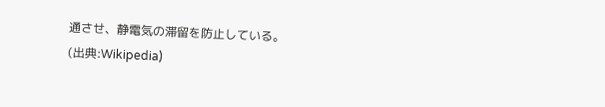通させ、静電気の滞留を防止している。
(出典:Wikipedia)